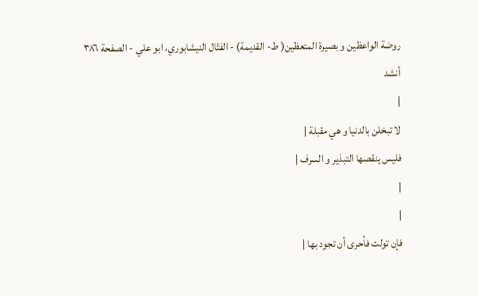روضة الواعظين و بصيرة المتعظين( ط- القديمة) - الفتّال النيشابوري، ابو علي - الصفحة ٣٨٦
أنشد
|
لا تبخلن بالدنيا و هي مقبلة |
فليس ينقصها التبذير و السرف |
|
|
فإن تولت فأحرى أن تجود بها |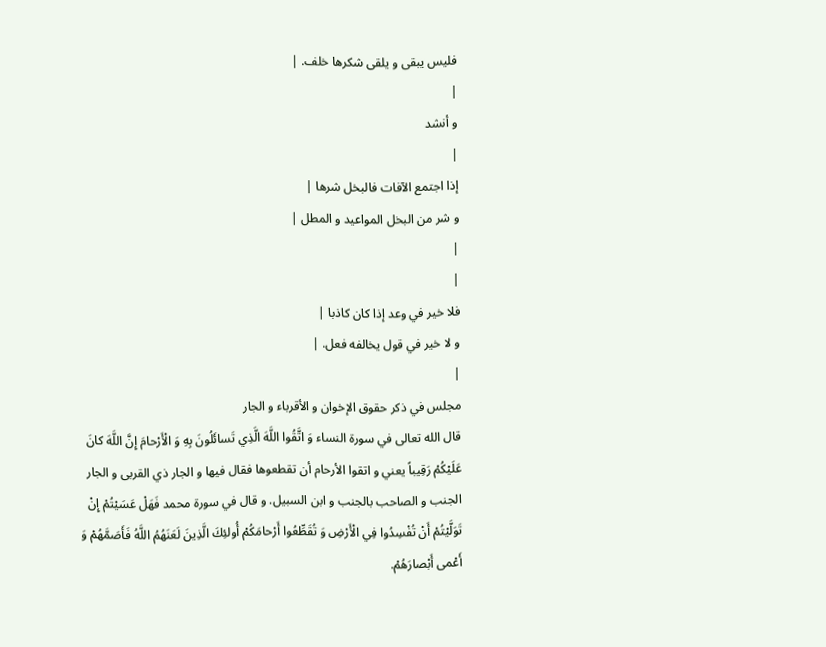فليس يبقى و يلقى شكرها خلف. |
|
و أنشد
|
إذا اجتمع الآفات فالبخل شرها |
و شر من البخل المواعيد و المطل |
|
|
فلا خير في وعد إذا كان كاذبا |
و لا خير في قول يخالفه فعل. |
|
مجلس في ذكر حقوق الإخوان و الأقرباء و الجار
قال الله تعالى في سورة النساء وَ اتَّقُوا اللَّهَ الَّذِي تَسائَلُونَ بِهِ وَ الْأَرْحامَ إِنَّ اللَّهَ كانَ عَلَيْكُمْ رَقِيباً يعني و اتقوا الأرحام أن تقطعوها فقال فيها و الجار ذي القربى و الجار الجنب و الصاحب بالجنب و ابن السبيل. و قال في سورة محمد فَهَلْ عَسَيْتُمْ إِنْ تَوَلَّيْتُمْ أَنْ تُفْسِدُوا فِي الْأَرْضِ وَ تُقَطِّعُوا أَرْحامَكُمْ أُولئِكَ الَّذِينَ لَعَنَهُمُ اللَّهُ فَأَصَمَّهُمْ وَ أَعْمى أَبْصارَهُمْ.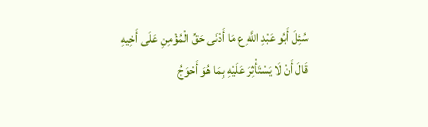سُئِلَ أَبُو عَبْدِ اللَّهِ ع مَا أَدْنَى حَقِّ الْمُؤْمِنِ عَلَى أَخِيهِ قَالَ أَنْ لَا يَسْتَأْثِرَ عَلَيْهِ بِمَا هُوَ أَحْوَجُ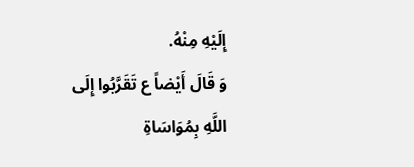إِلَيْهِ مِنْهُ.
وَ قَالَ أَيْضاً ع تَقَرَّبُوا إِلَى اللَّهِ بِمُوَاسَاةِ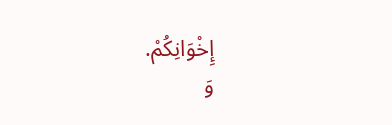إِخْوَانِكُمْ.
وَ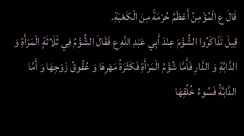قَالَ ع الْمُؤْمِنُ أَعْظَمُ حُرْمَةً مِنَ الْكَعْبَةِ.
قِيلَ تَذَاكَرُوا الشُّؤْمَ عِنْدَ أَبِي عَبْدِ اللَّهِ ع فَقَالَ الشُّؤْمُ فِي ثَلَاثَةٍ الْمَرْأَةِ وَ الدَّابَّةِ وَ الدَّارِ فَأَمَّا شُؤْمُ الْمَرْأَةِ فَكَثْرَةُ مَهْرِهَا وَ عُقُوقُ زَوْجِهَا وَ أَمَّا الدَّابَّةُ فَسُوءُ خُلُقِهَا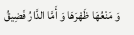وَ مَنْعُهَا ظَهْرَهَا وَ أَمَّا الدَّارُ فَضِيقُ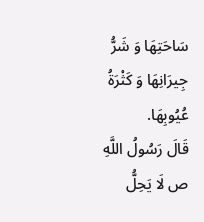سَاحَتِهَا وَ شَرُّ جِيرَانِهَا وَ كَثْرَةُ عُيُوبِهَا.
قَالَ رَسُولُ اللَّهِ ص لَا يَحِلُّ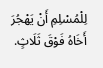لِلْمُسْلِمِ أَنْ يَهْجُرَ أَخَاهُ فَوْقَ ثَلَاثٍ.